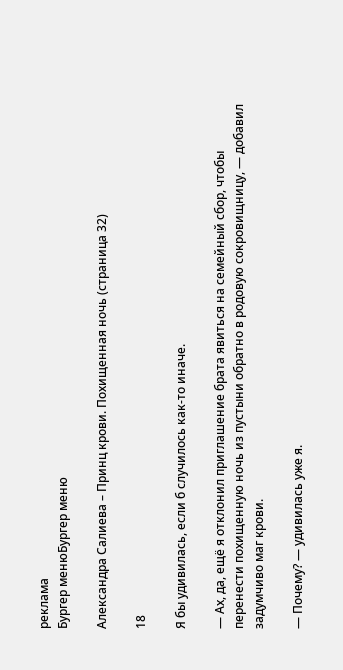реклама
Бургер менюБургер меню

Александра Салиева – Принц крови. Похищенная ночь (страница 32)

18

Я бы удивилась, если б случилось как-то иначе.

— Ах, да, ещё я отклонил приглашение брата явиться на семейный сбор, чтобы перенести похищенную ночь из пустыни обратно в родовую сокровищницу, — добавил задумчиво маг крови.

— Почему? — удивилась уже я.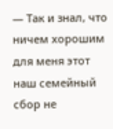— Так и знал, что ничем хорошим для меня этот наш семейный сбор не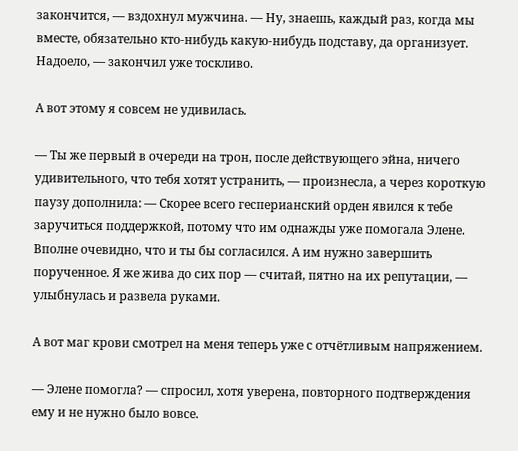закончится, — вздохнул мужчина. — Ну, знаешь, каждый раз, когда мы вместе, обязательно кто-нибудь какую-нибудь подставу, да организует. Надоело, — закончил уже тоскливо.

А вот этому я совсем не удивилась.

— Ты же первый в очереди на трон, после действующего эйна, ничего удивительного, что тебя хотят устранить, — произнесла, а через короткую паузу дополнила: — Скорее всего гесперианский орден явился к тебе заручиться поддержкой, потому что им однажды уже помогала Элене. Вполне очевидно, что и ты бы согласился. А им нужно завершить порученное. Я же жива до сих пор — считай, пятно на их репутации, — улыбнулась и развела руками.

А вот маг крови смотрел на меня теперь уже с отчётливым напряжением.

— Элене помогла? — спросил, хотя уверена, повторного подтверждения ему и не нужно было вовсе.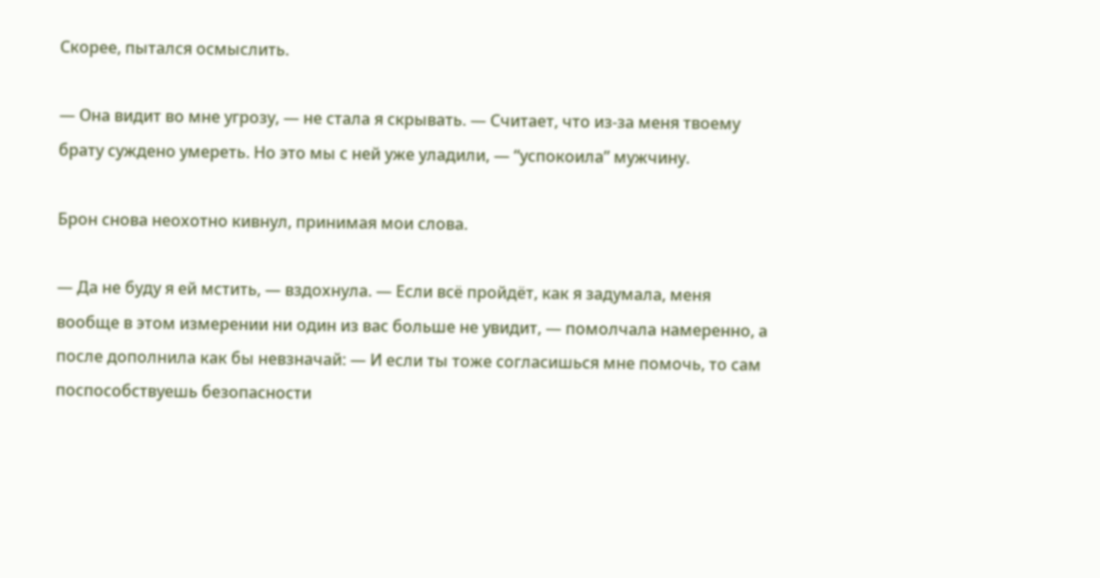Скорее, пытался осмыслить.

— Она видит во мне угрозу, — не стала я скрывать. — Считает, что из-за меня твоему брату суждено умереть. Но это мы с ней уже уладили, — “успокоила” мужчину.

Брон снова неохотно кивнул, принимая мои слова.

— Да не буду я ей мстить, — вздохнула. — Если всё пройдёт, как я задумала, меня вообще в этом измерении ни один из вас больше не увидит, — помолчала намеренно, а после дополнила как бы невзначай: — И если ты тоже согласишься мне помочь, то сам поспособствуешь безопасности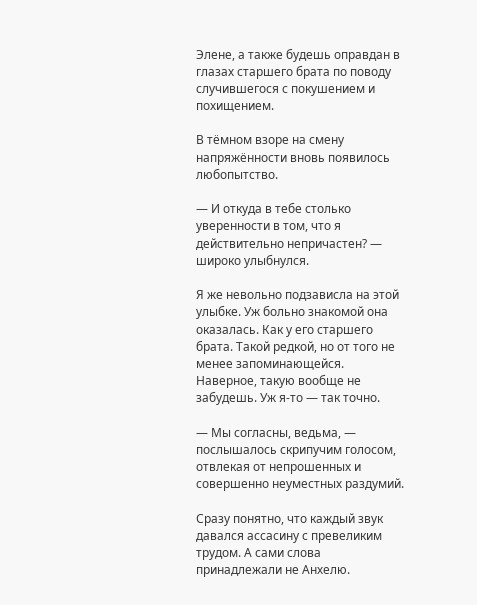Элене, а также будешь оправдан в глазах старшего брата по поводу случившегося с покушением и похищением.

В тёмном взоре на смену напряжённости вновь появилось любопытство.

— И откуда в тебе столько уверенности в том, что я действительно непричастен? — широко улыбнулся.

Я же невольно подзависла на этой улыбке. Уж больно знакомой она оказалась. Как у его старшего брата. Такой редкой, но от того не менее запоминающейся. Наверное, такую вообще не забудешь. Уж я-то — так точно.

— Мы согласны, ведьма, — послышалось скрипучим голосом, отвлекая от непрошенных и совершенно неуместных раздумий.

Сразу понятно, что каждый звук давался ассасину с превеликим трудом. А сами слова принадлежали не Анхелю.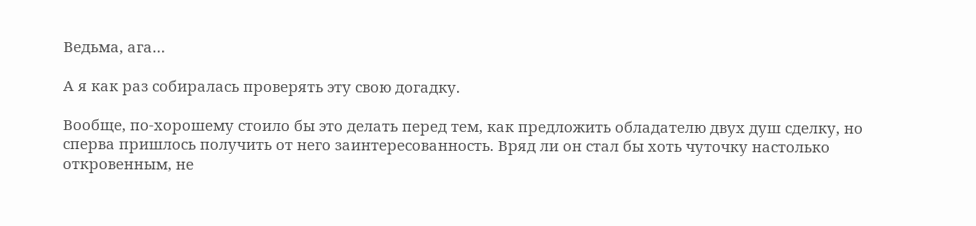Ведьма, ага…

А я как раз собиралась проверять эту свою догадку.

Вообще, по-хорошему стоило бы это делать перед тем, как предложить обладателю двух душ сделку, но сперва пришлось получить от него заинтересованность. Вряд ли он стал бы хоть чуточку настолько откровенным, не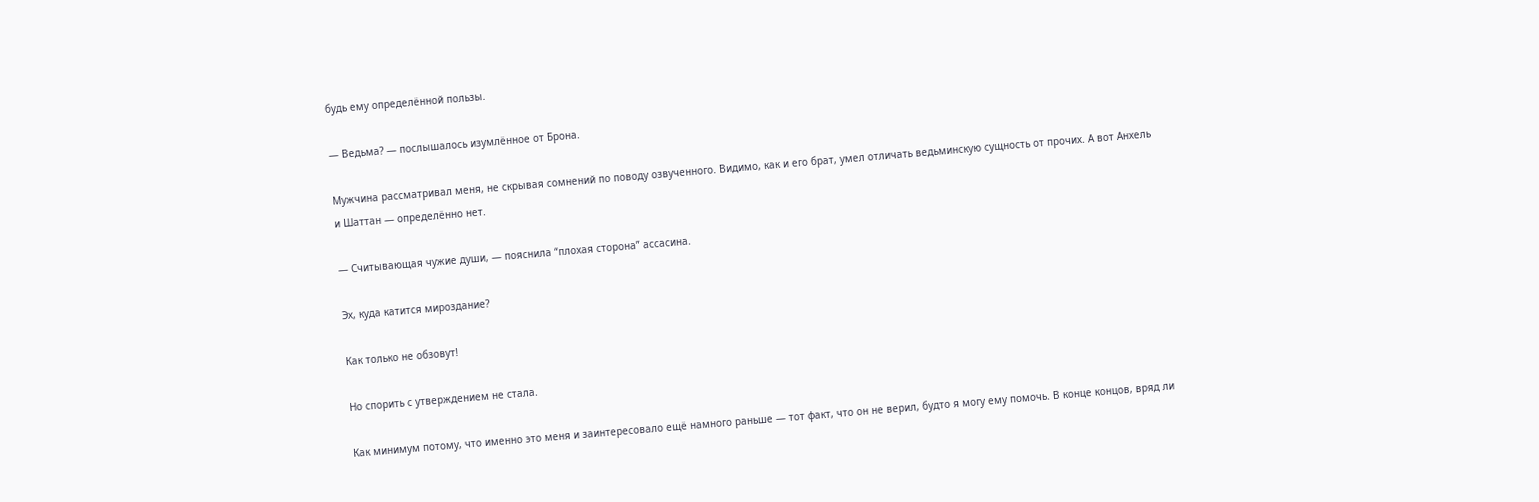будь ему определённой пользы.

— Ведьма? — послышалось изумлённое от Брона.

Мужчина рассматривал меня, не скрывая сомнений по поводу озвученного. Видимо, как и его брат, умел отличать ведьминскую сущность от прочих. А вот Анхель и Шаттан — определённо нет.

— Считывающая чужие души, — пояснила “плохая сторона” ассасина.

Эх, куда катится мироздание?

Как только не обзовут!

Но спорить с утверждением не стала.

Как минимум потому, что именно это меня и заинтересовало ещё намного раньше — тот факт, что он не верил, будто я могу ему помочь. В конце концов, вряд ли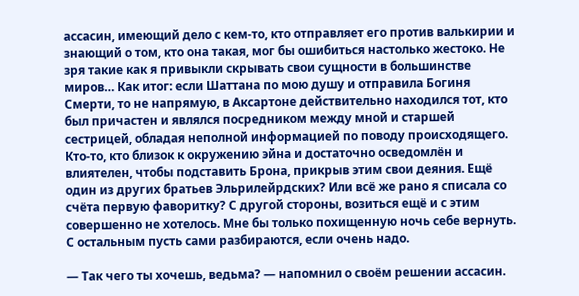ассасин, имеющий дело с кем-то, кто отправляет его против валькирии и знающий о том, кто она такая, мог бы ошибиться настолько жестоко. Не зря такие как я привыкли скрывать свои сущности в большинстве миров… Как итог: если Шаттана по мою душу и отправила Богиня Смерти, то не напрямую, в Аксартоне действительно находился тот, кто был причастен и являлся посредником между мной и старшей сестрицей, обладая неполной информацией по поводу происходящего. Кто-то, кто близок к окружению эйна и достаточно осведомлён и влиятелен, чтобы подставить Брона, прикрыв этим свои деяния. Ещё один из других братьев Эльрилейрдских? Или всё же рано я списала со счёта первую фаворитку? С другой стороны, возиться ещё и с этим совершенно не хотелось. Мне бы только похищенную ночь себе вернуть. С остальным пусть сами разбираются, если очень надо.

— Так чего ты хочешь, ведьма? — напомнил о своём решении ассасин.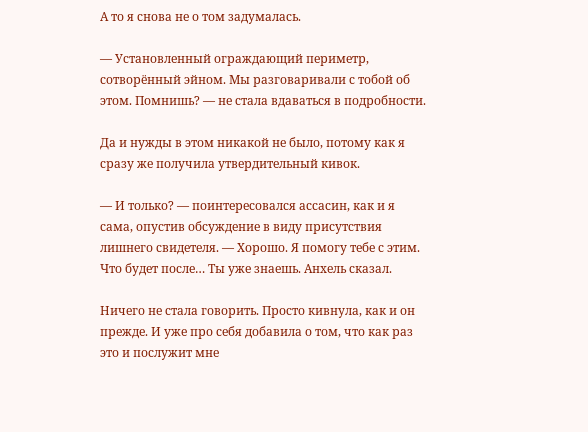А то я снова не о том задумалась.

— Установленный ограждающий периметр, сотворённый эйном. Мы разговаривали с тобой об этом. Помнишь? — не стала вдаваться в подробности.

Да и нужды в этом никакой не было, потому как я сразу же получила утвердительный кивок.

— И только? — поинтересовался ассасин, как и я сама, опустив обсуждение в виду присутствия лишнего свидетеля. — Хорошо. Я помогу тебе с этим. Что будет после… Ты уже знаешь. Анхель сказал.

Ничего не стала говорить. Просто кивнула, как и он прежде. И уже про себя добавила о том, что как раз это и послужит мне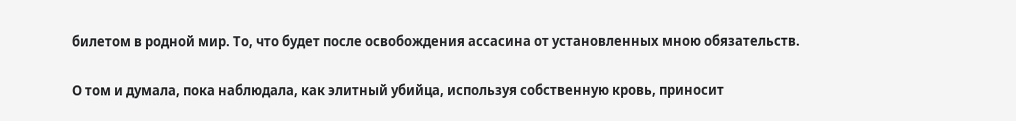билетом в родной мир. То, что будет после освобождения ассасина от установленных мною обязательств.

О том и думала, пока наблюдала, как элитный убийца, используя собственную кровь, приносит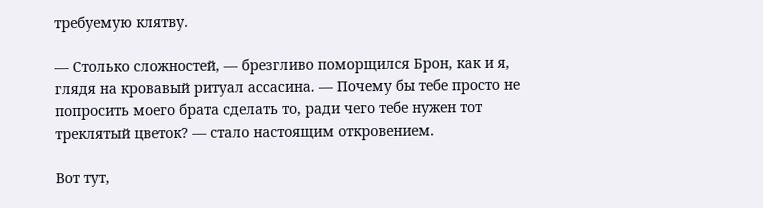требуемую клятву.

— Столько сложностей, — брезгливо поморщился Брон, как и я, глядя на кровавый ритуал ассасина. — Почему бы тебе просто не попросить моего брата сделать то, ради чего тебе нужен тот треклятый цветок? — стало настоящим откровением.

Вот тут,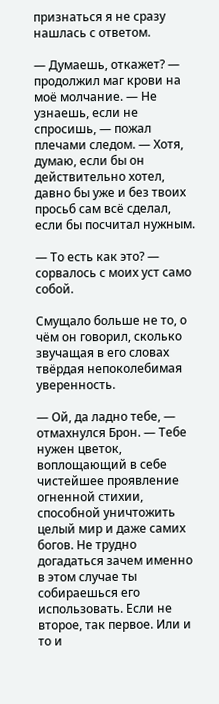признаться я не сразу нашлась с ответом.

— Думаешь, откажет? — продолжил маг крови на моё молчание. — Не узнаешь, если не спросишь, — пожал плечами следом. — Хотя, думаю, если бы он действительно хотел, давно бы уже и без твоих просьб сам всё сделал, если бы посчитал нужным.

— То есть как это? — сорвалось с моих уст само собой.

Смущало больше не то, о чём он говорил, сколько звучащая в его словах твёрдая непоколебимая уверенность.

— Ой, да ладно тебе, — отмахнулся Брон. — Тебе нужен цветок, воплощающий в себе чистейшее проявление огненной стихии, способной уничтожить целый мир и даже самих богов. Не трудно догадаться зачем именно в этом случае ты собираешься его использовать. Если не второе, так первое. Или и то и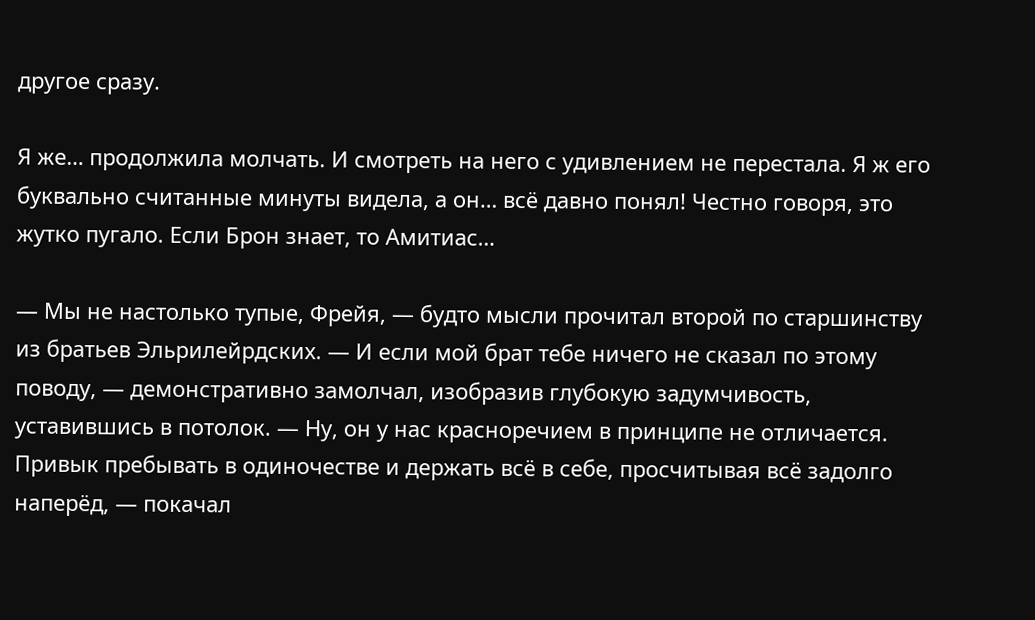другое сразу.

Я же… продолжила молчать. И смотреть на него с удивлением не перестала. Я ж его буквально считанные минуты видела, а он… всё давно понял! Честно говоря, это жутко пугало. Если Брон знает, то Амитиас…

— Мы не настолько тупые, Фрейя, — будто мысли прочитал второй по старшинству из братьев Эльрилейрдских. — И если мой брат тебе ничего не сказал по этому поводу, — демонстративно замолчал, изобразив глубокую задумчивость, уставившись в потолок. — Ну, он у нас красноречием в принципе не отличается. Привык пребывать в одиночестве и держать всё в себе, просчитывая всё задолго наперёд, — покачал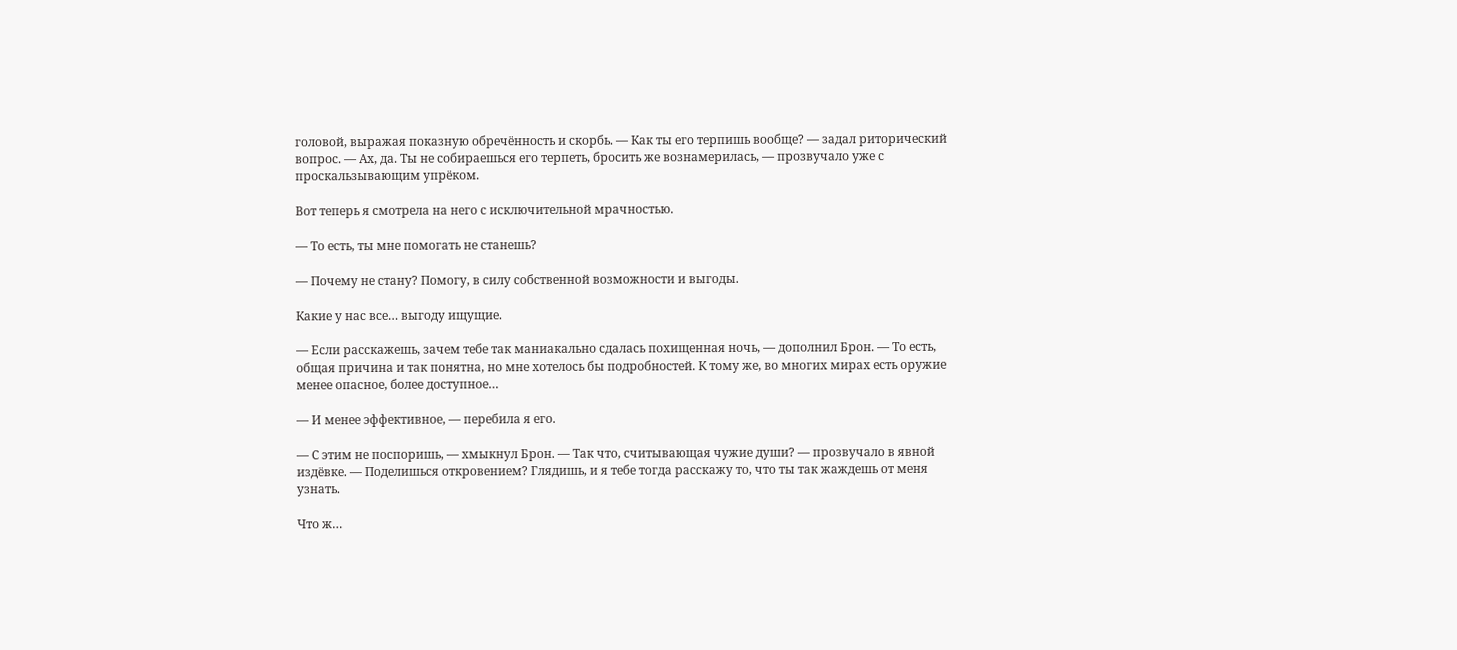головой, выражая показную обречённость и скорбь. — Как ты его терпишь вообще? — задал риторический вопрос. — Ах, да. Ты не собираешься его терпеть, бросить же вознамерилась, — прозвучало уже с проскальзывающим упрёком.

Вот теперь я смотрела на него с исключительной мрачностью.

— То есть, ты мне помогать не станешь?

— Почему не стану? Помогу, в силу собственной возможности и выгоды.

Какие у нас все… выгоду ищущие.

— Если расскажешь, зачем тебе так маниакально сдалась похищенная ночь, — дополнил Брон. — То есть, общая причина и так понятна, но мне хотелось бы подробностей. К тому же, во многих мирах есть оружие менее опасное, более доступное…

— И менее эффективное, — перебила я его.

— С этим не поспоришь, — хмыкнул Брон. — Так что, считывающая чужие души? — прозвучало в явной издёвке. — Поделишься откровением? Глядишь, и я тебе тогда расскажу то, что ты так жаждешь от меня узнать.

Что ж…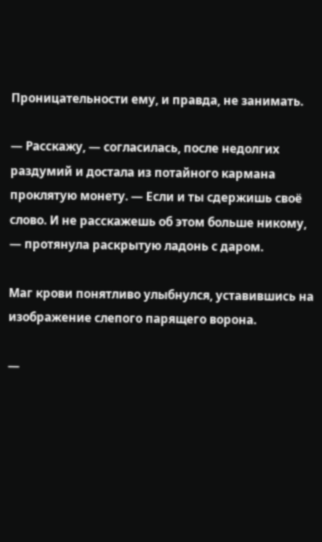Проницательности ему, и правда, не занимать.

— Расскажу, — согласилась, после недолгих раздумий и достала из потайного кармана проклятую монету. — Если и ты сдержишь своё слово. И не расскажешь об этом больше никому, — протянула раскрытую ладонь с даром.

Маг крови понятливо улыбнулся, уставившись на изображение слепого парящего ворона.

—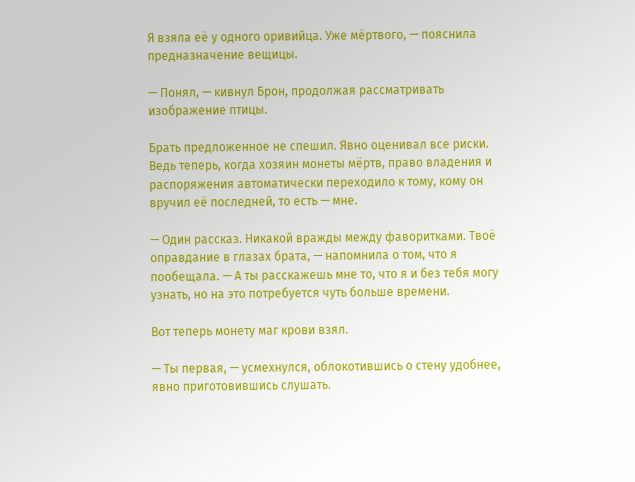Я взяла её у одного оривийца. Уже мёртвого, — пояснила предназначение вещицы.

— Понял, — кивнул Брон, продолжая рассматривать изображение птицы.

Брать предложенное не спешил. Явно оценивал все риски. Ведь теперь, когда хозяин монеты мёртв, право владения и распоряжения автоматически переходило к тому, кому он вручил её последней, то есть — мне.

— Один рассказ. Никакой вражды между фаворитками. Твоё оправдание в глазах брата, — напомнила о том, что я пообещала. — А ты расскажешь мне то, что я и без тебя могу узнать, но на это потребуется чуть больше времени.

Вот теперь монету маг крови взял.

— Ты первая, — усмехнулся, облокотившись о стену удобнее, явно приготовившись слушать.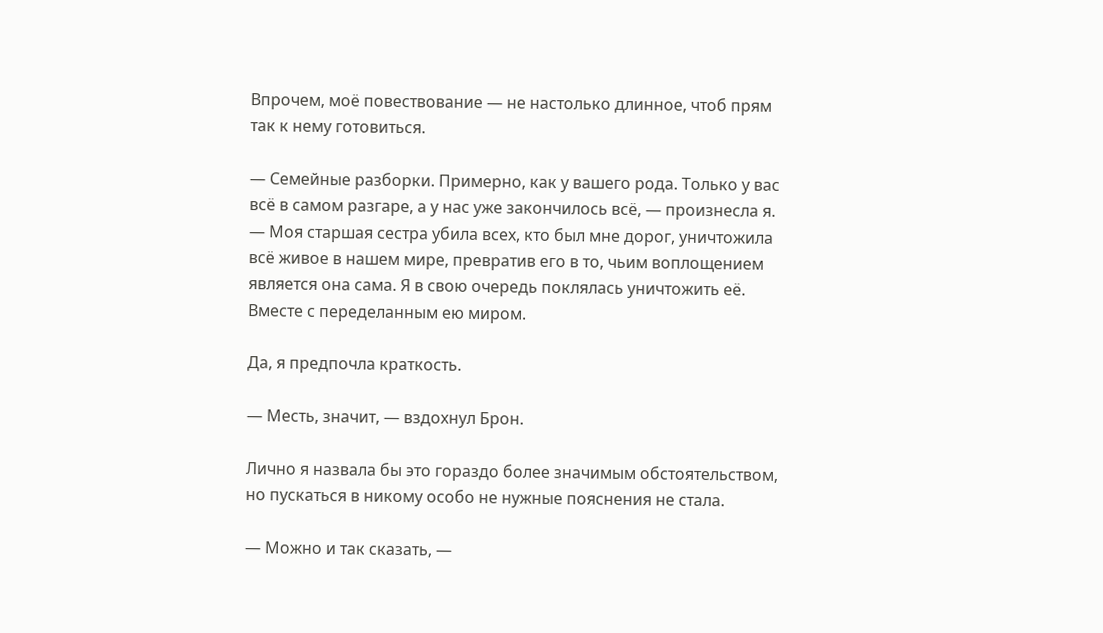Впрочем, моё повествование — не настолько длинное, чтоб прям так к нему готовиться.

— Семейные разборки. Примерно, как у вашего рода. Только у вас всё в самом разгаре, а у нас уже закончилось всё, — произнесла я. — Моя старшая сестра убила всех, кто был мне дорог, уничтожила всё живое в нашем мире, превратив его в то, чьим воплощением является она сама. Я в свою очередь поклялась уничтожить её. Вместе с переделанным ею миром.

Да, я предпочла краткость.

— Месть, значит, — вздохнул Брон.

Лично я назвала бы это гораздо более значимым обстоятельством, но пускаться в никому особо не нужные пояснения не стала.

— Можно и так сказать, —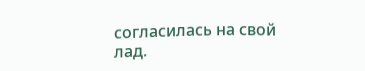согласилась на свой лад.